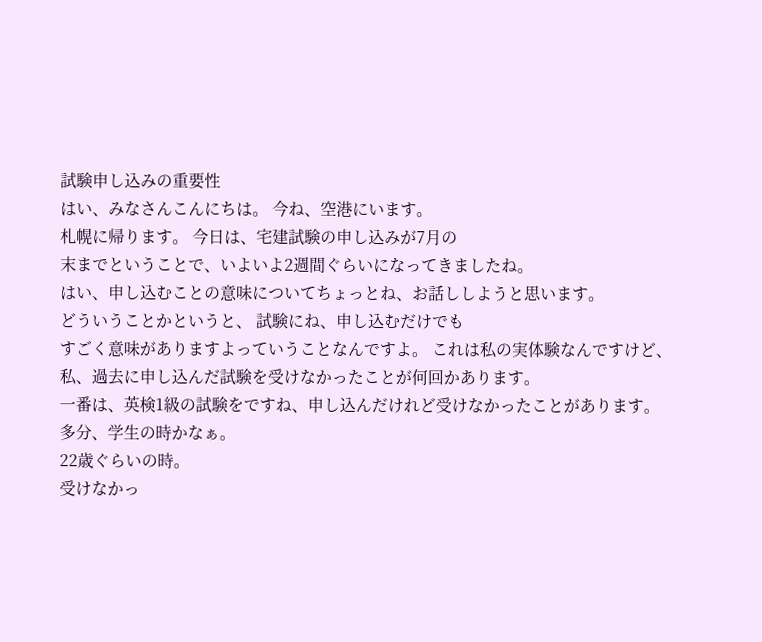試験申し込みの重要性
はい、みなさんこんにちは。 今ね、空港にいます。
札幌に帰ります。 今日は、宅建試験の申し込みが7月の
末までということで、いよいよ2週間ぐらいになってきましたね。
はい、申し込むことの意味についてちょっとね、お話ししようと思います。
どういうことかというと、 試験にね、申し込むだけでも
すごく意味がありますよっていうことなんですよ。 これは私の実体験なんですけど、
私、過去に申し込んだ試験を受けなかったことが何回かあります。
一番は、英検1級の試験をですね、申し込んだけれど受けなかったことがあります。
多分、学生の時かなぁ。
22歳ぐらいの時。
受けなかっ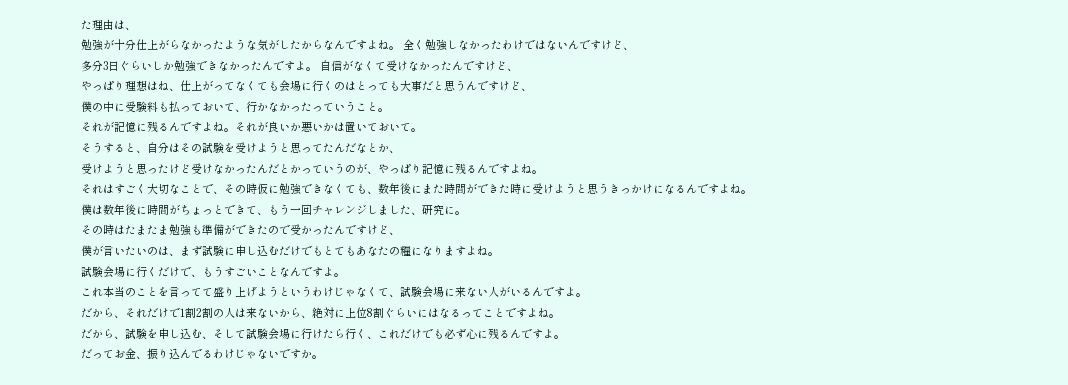た理由は、
勉強が十分仕上がらなかったような気がしたからなんですよね。 全く勉強しなかったわけではないんですけど、
多分3日ぐらいしか勉強できなかったんですよ。 自信がなくて受けなかったんですけど、
やっぱり理想はね、仕上がってなくても会場に行くのはとっても大事だと思うんですけど、
僕の中に受験料も払っておいて、行かなかったっていうこと。
それが記憶に残るんですよね。それが良いか悪いかは置いておいて。
そうすると、自分はその試験を受けようと思ってたんだなとか、
受けようと思ったけど受けなかったんだとかっていうのが、やっぱり記憶に残るんですよね。
それはすごく大切なことで、その時仮に勉強できなくても、数年後にまた時間ができた時に受けようと思うきっかけになるんですよね。
僕は数年後に時間がちょっとできて、もう一回チャレンジしました、研究に。
その時はたまたま勉強も準備ができたので受かったんですけど、
僕が言いたいのは、まず試験に申し込むだけでもとてもあなたの糧になりますよね。
試験会場に行くだけで、もうすごいことなんですよ。
これ本当のことを言ってて盛り上げようというわけじゃなくて、試験会場に来ない人がいるんですよ。
だから、それだけで1割2割の人は来ないから、絶対に上位8割ぐらいにはなるってことですよね。
だから、試験を申し込む、そして試験会場に行けたら行く、これだけでも必ず心に残るんですよ。
だってお金、振り込んでるわけじゃないですか。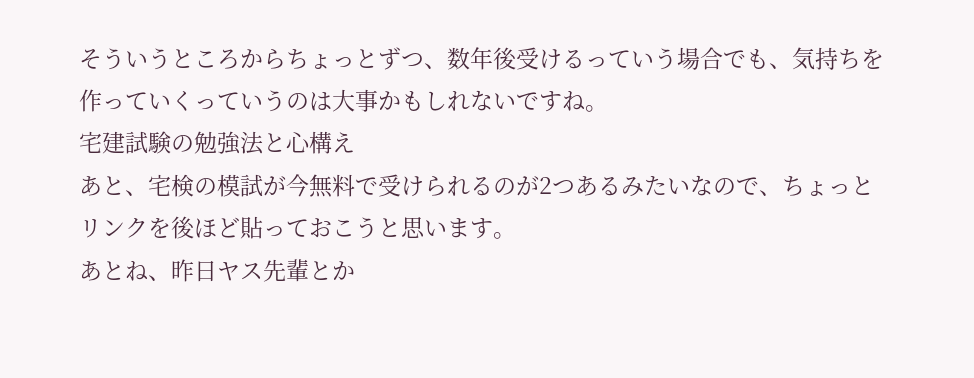そういうところからちょっとずつ、数年後受けるっていう場合でも、気持ちを作っていくっていうのは大事かもしれないですね。
宅建試験の勉強法と心構え
あと、宅検の模試が今無料で受けられるのが2つあるみたいなので、ちょっとリンクを後ほど貼っておこうと思います。
あとね、昨日ヤス先輩とか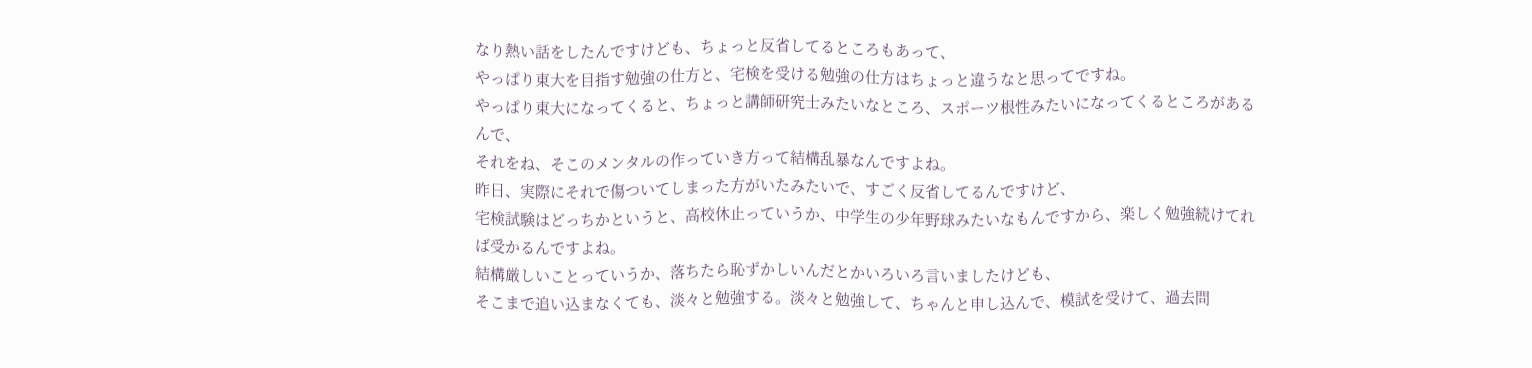なり熱い話をしたんですけども、ちょっと反省してるところもあって、
やっぱり東大を目指す勉強の仕方と、宅検を受ける勉強の仕方はちょっと違うなと思ってですね。
やっぱり東大になってくると、ちょっと講師研究士みたいなところ、スポーツ根性みたいになってくるところがあるんで、
それをね、そこのメンタルの作っていき方って結構乱暴なんですよね。
昨日、実際にそれで傷ついてしまった方がいたみたいで、すごく反省してるんですけど、
宅検試験はどっちかというと、高校休止っていうか、中学生の少年野球みたいなもんですから、楽しく勉強続けてれば受かるんですよね。
結構厳しいことっていうか、落ちたら恥ずかしいんだとかいろいろ言いましたけども、
そこまで追い込まなくても、淡々と勉強する。淡々と勉強して、ちゃんと申し込んで、模試を受けて、過去問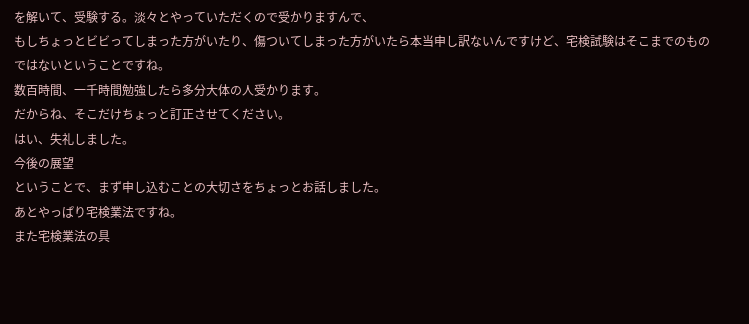を解いて、受験する。淡々とやっていただくので受かりますんで、
もしちょっとビビってしまった方がいたり、傷ついてしまった方がいたら本当申し訳ないんですけど、宅検試験はそこまでのものではないということですね。
数百時間、一千時間勉強したら多分大体の人受かります。
だからね、そこだけちょっと訂正させてください。
はい、失礼しました。
今後の展望
ということで、まず申し込むことの大切さをちょっとお話しました。
あとやっぱり宅検業法ですね。
また宅検業法の具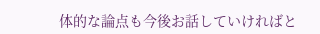体的な論点も今後お話していければと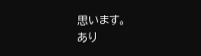思います。
あり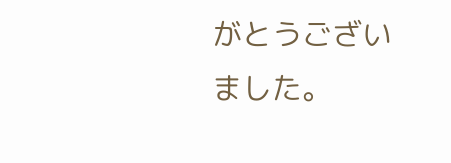がとうございました。